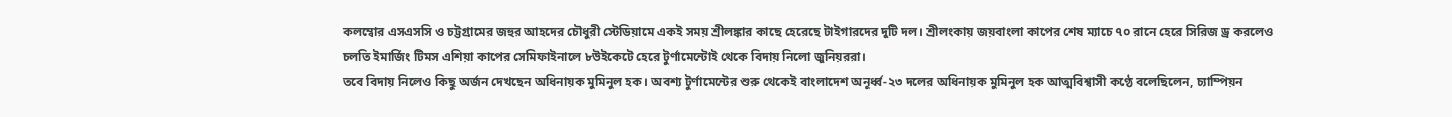কলম্বোর এসএসসি ও চট্টগ্রামের জহুর আহদের চৌধুরী স্টেডিয়ামে একই সময় শ্রীলঙ্কার কাছে হেরেছে টাইগারদের দুটি দল। শ্রীলংকায় জয়বাংলা কাপের শেষ ম্যাচে ৭০ রানে হেরে সিরিজ ড্র করলেও চলতি ইমার্জিং টিমস এশিয়া কাপের সেমিফাইনালে ৮উইকেটে হেরে টুর্ণামেন্টোই থেকে বিদায় নিলো জুনিয়ররা।
তবে বিদায় নিলেও কিছু অর্জন দেখছেন অধিনায়ক মুমিনুল হক। অবশ্য টুর্ণামেন্টের শুরু থেকেই বাংলাদেশ অনূর্ধ্ব-২৩ দলের অধিনায়ক মুমিনুল হক আত্মবিশ্বাসী কণ্ঠে বলেছিলেন, চ্যাম্পিয়ন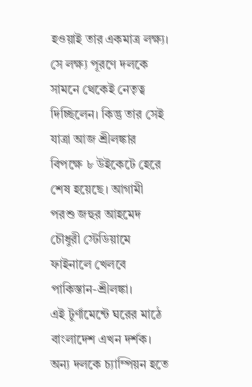হওয়াই তার একমাত্র লক্ষ্য। সে লক্ষ্য পূরণে দলকে সামনে থেকেই নেতৃত্ব দিচ্ছিলেন। কিন্তু তার সেই যাত্রা আজ শ্রীলঙ্কার বিপক্ষে ৮ উইকেটে হেরে শেষ হয়েছে। আগামী পরশু জহুর আহমেদ চৌধুরী স্টেডিয়ামে ফাইনালে খেলবে পাকিস্তান-শ্রীলঙ্কা।
এই টুর্ণামেন্টে ঘরের মাঠে বাংলাদেশ এখন দর্শক। অন্য দলকে চ্যাম্পিয়ন হতে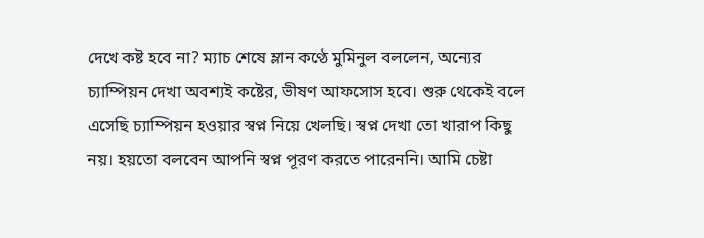দেখে কষ্ট হবে না? ম্যাচ শেষে ম্লান কণ্ঠে মুমিনুল বললেন, অন্যের চ্যাম্পিয়ন দেখা অবশ্যই কষ্টের, ভীষণ আফসোস হবে। শুরু থেকেই বলে এসেছি চ্যাম্পিয়ন হওয়ার স্বপ্ন নিয়ে খেলছি। স্বপ্ন দেখা তো খারাপ কিছু নয়। হয়তো বলবেন আপনি স্বপ্ন পূরণ করতে পারেননি। আমি চেষ্টা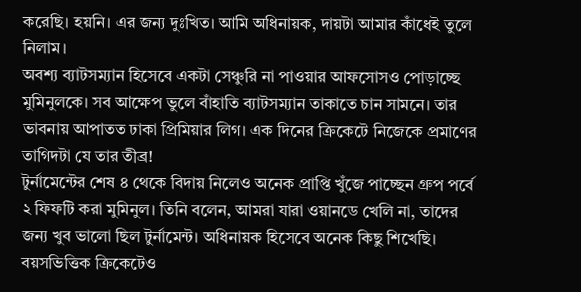করেছি। হয়নি। এর জন্য দুঃখিত। আমি অধিনায়ক, দায়টা আমার কাঁধেই তুলে নিলাম।
অবশ্য ব্যাটসম্যান হিসেবে একটা সেঞ্চুরি না পাওয়ার আফসোসও পোড়াচ্ছে মুমিনুলকে। সব আক্ষেপ ভুলে বাঁহাতি ব্যাটসম্যান তাকাতে চান সামনে। তার ভাবনায় আপাতত ঢাকা প্রিমিয়ার লিগ। এক দিনের ক্রিকেটে নিজেকে প্রমাণের তাগিদটা যে তার তীব্র!
টুর্নামেন্টের শেষ ৪ থেকে বিদায় নিলেও অনেক প্রাপ্তি খুঁজে পাচ্ছেন গ্রুপ পর্বে ২ ফিফটি করা মুমিনুল। তিনি বলেন, আমরা যারা ওয়ানডে খেলি না, তাদের জন্য খুব ভালো ছিল টুর্নামেন্ট। অধিনায়ক হিসেবে অনেক কিছু শিখেছি। বয়সভিত্তিক ক্রিকেটেও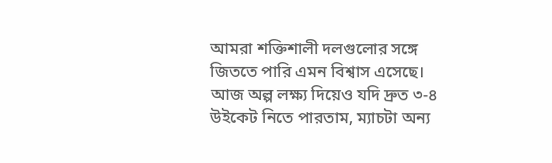আমরা শক্তিশালী দলগুলোর সঙ্গে জিততে পারি এমন বিশ্বাস এসেছে। আজ অল্প লক্ষ্য দিয়েও যদি দ্রুত ৩-৪ উইকেট নিতে পারতাম, ম্যাচটা অন্য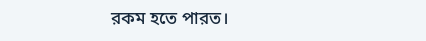রকম হতে পারত।